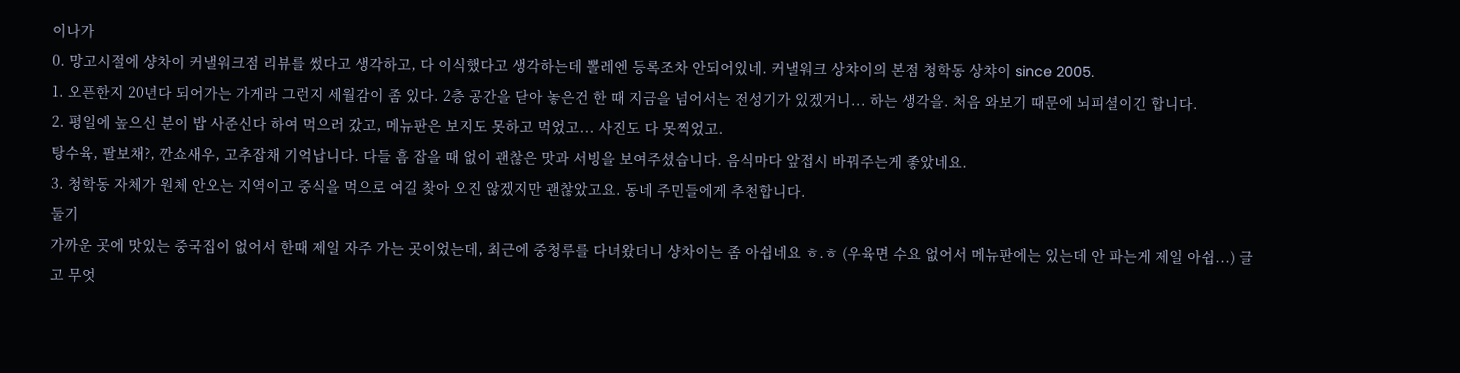이나가
0. 망고시절에 샹차이 커낼워크점 리뷰를 썼다고 생각하고, 다 이식했다고 생각하는데 뽈레엔 등록조차 안되어있네. 커낼워크 상챠이의 본점 청학동 상챠이 since 2005.
1. 오픈한지 20년다 되어가는 가게라 그런지 세월감이 좀 있다. 2층 공간을 닫아 놓은건 한 때 지금을 넘어서는 전성기가 있겠거니... 하는 생각을. 처음 와보기 때문에 뇌피셜이긴 합니다.
2. 평일에 높으신 분이 밥 사준신다 하여 먹으러 갔고, 메뉴판은 보지도 못하고 먹었고... 사진도 다 못찍었고.
탕수육, 팔보채?, 깐쇼새우, 고추잡채 기억납니다. 다들 흠 잡을 때 없이 괜찮은 맛과 서빙을 보여주셨습니다. 음식마다 앞접시 바꿔주는게 좋았네요.
3. 청학동 자체가 원체 안오는 지역이고 중식을 먹으로 여길 찾아 오진 않겠지만 괜찮았고요. 동네 주민들에게 추천합니다.
둘기
가까운 곳에 맛있는 중국집이 없어서 한때 제일 자주 가는 곳이었는데, 최근에 중청루를 다녀왔더니 샹차이는 좀 아쉽네요 ㅎ.ㅎ (우육면 수요 없어서 메뉴판에는 있는데 안 파는게 제일 아쉽...) 글고 무엇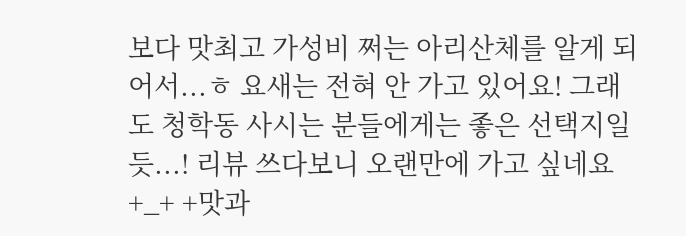보다 맛최고 가성비 쩌는 아리산체를 알게 되어서...ㅎ 요새는 전혀 안 가고 있어요! 그래도 청학동 사시는 분들에게는 좋은 선택지일듯...! 리뷰 쓰다보니 오랜만에 가고 싶네요+_+ +맛과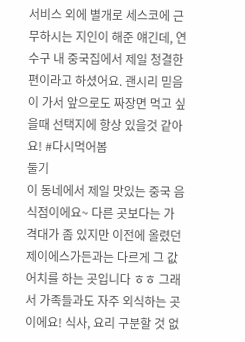서비스 외에 별개로 세스코에 근무하시는 지인이 해준 얘긴데, 연수구 내 중국집에서 제일 청결한 편이라고 하셨어요. 괜시리 믿음이 가서 앞으로도 짜장면 먹고 싶을때 선택지에 항상 있을것 같아요! #다시먹어봄
둘기
이 동네에서 제일 맛있는 중국 음식점이에요~ 다른 곳보다는 가격대가 좀 있지만 이전에 올렸던 제이에스가든과는 다르게 그 값어치를 하는 곳입니다 ㅎㅎ 그래서 가족들과도 자주 외식하는 곳이에요! 식사, 요리 구분할 것 없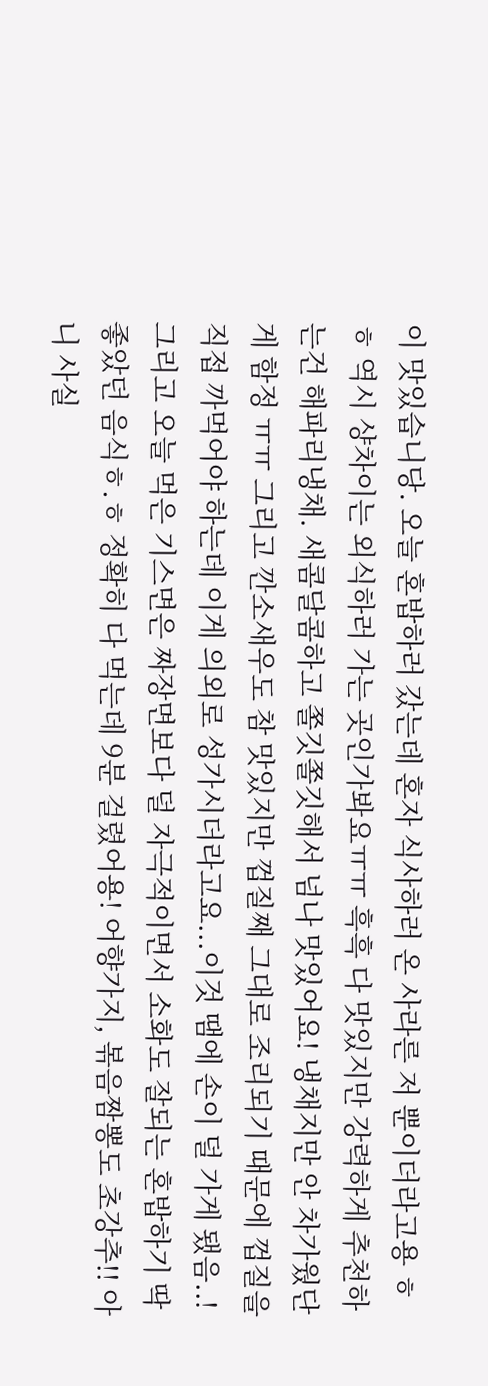이 맛있습니당. 오늘 혼밥하러 갔는데 혼자 식사하러 온 사라른 저 뿐이더라고용 ㅎㅎ 역시 샹차이는 외식하러 가는 곳인가봐요ㅠㅠ 흑흑 다 맛있지만 강력하게 추천하는건 해파리냉채. 새콤달콤하고 쫄깃쫄깃해서 넘나 맛있어요! 냉채지만 안 차가웠단게 함정 ㅠㅠ 그리고 깐소새우도 참 맛있지만 껍질째 그대로 조리되기 때문에 껍질을 직접 까먹어야 하는데 이게 의외로 성가시더라고요...이것 땜에 손이 덜 가게 됐음..! 그리고 오늘 먹은 기스면은 짜장면보다 덜 자극적이면서 소화도 잘되는 혼밥하기 딱 좋았던 음식ㅎ.ㅎ 정확히 다 먹는데 9분 걸렸어용! 어향가지, 볶음짬뽕도 초강추!! 아니 사실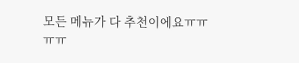모든 메뉴가 다 추천이에요ㅠㅠㅠㅠ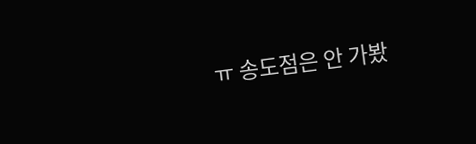ㅠ 송도점은 안 가봤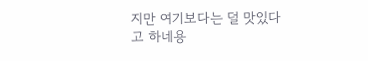지만 여기보다는 덜 맛있다고 하네용